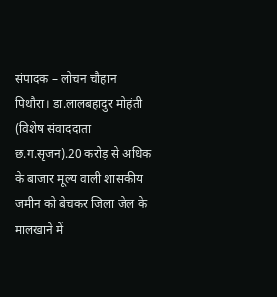संपादक – लोचन चौहान
पिथौरा। डा.लालबहादुर मोहंती (विशेष संवाददाता छ.ग.सृजन).20 करोड़ से अधिक के बाजार मूल्य वाली शासकीय जमीन को बेचकर जिला जेल के मालखाने में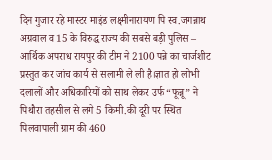दिन गुजार रहे मास्टर माइंड लक्ष्मीनारायण पि स्व.जगन्नाथ अग्रवाल व 15 के विरुद्ध राज्य की सबसे बड़ी पुलिस – आर्थिक अपराध रायपुर की टीम ने 2100 पन्ने का चार्जशीट प्रस्तुत कर जांच कार्य से सलामी ले ली है।ज्ञात हो लोभी दलालों और अधिकारियों को साथ लेकर उर्फ “फून्नू” ने पिथौरा तहसील से लगे 5 किमी.की दूरी पर स्थित पिलवापाली ग्राम की 460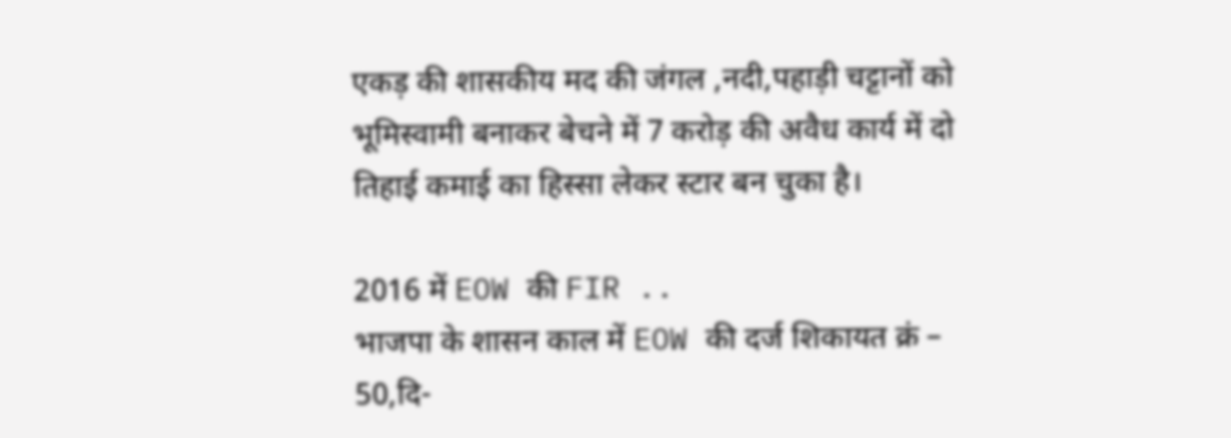एकड़ की शासकीय मद की जंगल ,नदी,पहाड़ी चट्टानों को भूमिस्वामी बनाकर बेचने में 7 करोड़ की अवैध कार्य में दो तिहाई कमाई का हिस्सा लेकर स्टार बन चुका है।

2016 में EOW की FIR ..
भाजपा के शासन काल में EOW की दर्ज शिकायत क्रं – 50,दि-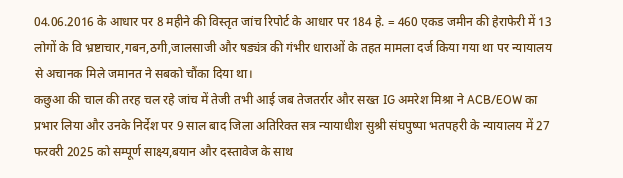04.06.2016 के आधार पर 8 महीने की विस्तृत जांच रिपोर्ट के आधार पर 184 हे. = 460 एकड जमीन की हेराफेरी में 13 लोगों के वि भ्रष्टाचार,गबन,ठगी,जालसाजी और षड्यंत्र की गंभीर धाराओं के तहत मामला दर्ज किया गया था पर न्यायालय से अचानक मिले जमानत ने सबको चौंका दिया था।
कछुआ की चाल की तरह चल रहे जांच में तेजी तभी आई जब तेजतर्रार और सख्त IG अमरेश मिश्रा ने ACB/EOW का प्रभार लिया और उनके निर्देश पर 9 साल बाद जिला अतिरिक्त सत्र न्यायाधीश सुश्री संघपुष्पा भतपहरी के न्यायालय में 27 फरवरी 2025 को सम्पूर्ण साक्ष्य,बयान और दस्तावेज के साथ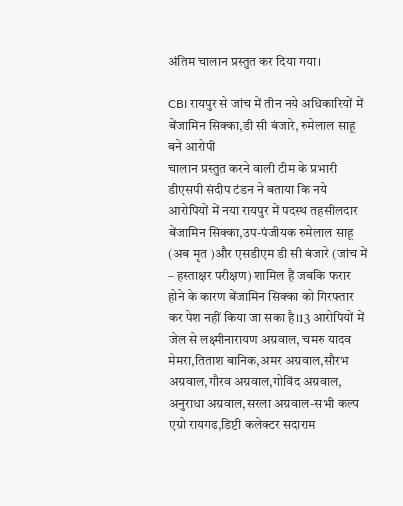अंतिम चालान प्रस्तुत कर दिया गया।

CBI रायपुर से जांच में तीन नये अधिकारियों में बेंजामिन सिक्का,डी सी बंजारे, रुमेलाल साहू बने आरोपी
चालान प्रस्तुत करने वाली टीम के प्रभारी डीएसपी संदीप टंडन ने बताया कि नये आरोपियों में नया रायपुर में पदस्थ तहसीलदार बेंजामिन सिक्का,उप-पंजीयक रुमेलाल साहू (अब मृत )और एसडीएम डी सी बंजारे (जांच में – हस्ताक्षर परीक्षण) शामिल हैं जबकि फरार होने के कारण बेंजामिन सिक्का को गिरफ्तार कर पेश नहीं किया जा सका है।13 आरोपियों में जेल से लक्ष्मीनारायण अग्रवाल, चमरु यादव मेमरा,तिताश बानिक,अमर अग्रवाल,सौरभ अग्रवाल,गौरव अग्रवाल,गोविंद अग्रवाल, अनुराधा अग्रवाल,सरला अग्रवाल-सभी कल्प एग्रो रायगढ,डिप्टी कलेक्टर सदाराम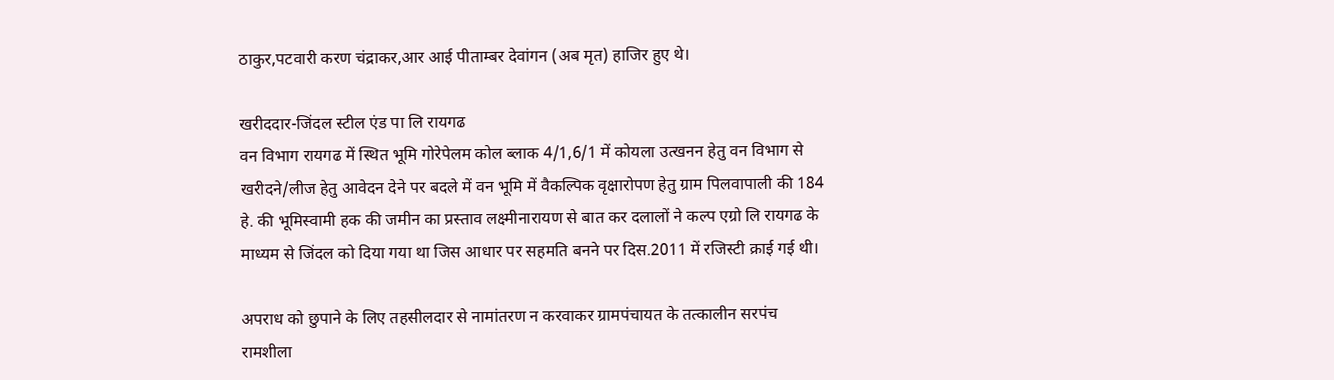ठाकुर,पटवारी करण चंद्राकर,आर आई पीताम्बर देवांगन (अब मृत) हाजिर हुए थे।

खरीददार-जिंदल स्टील एंड पा लि रायगढ
वन विभाग रायगढ में स्थित भूमि गोरेपेलम कोल ब्लाक 4/1,6/1 में कोयला उत्खनन हेतु वन विभाग से खरीदने/लीज हेतु आवेदन देने पर बदले में वन भूमि में वैकल्पिक वृक्षारोपण हेतु ग्राम पिलवापाली की 184 हे. की भूमिस्वामी हक की जमीन का प्रस्ताव लक्ष्मीनारायण से बात कर दलालों ने कल्प एग्रो लि रायगढ के माध्यम से जिंदल को दिया गया था जिस आधार पर सहमति बनने पर दिस.2011 में रजिस्टी क्राई गई थी।

अपराध को छुपाने के लिए तहसीलदार से नामांतरण न करवाकर ग्रामपंचायत के तत्कालीन सरपंच रामशीला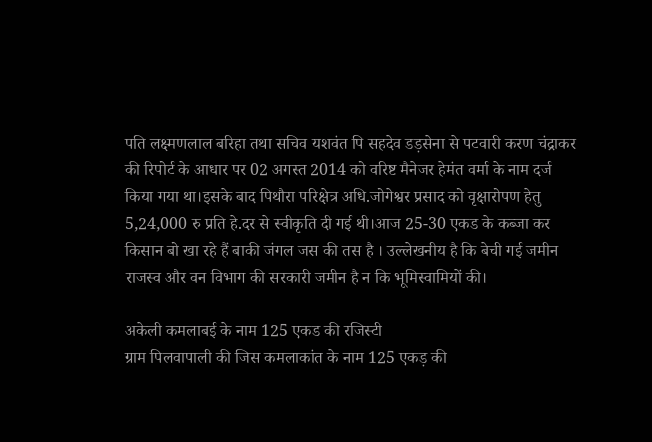पति लक्ष्मणलाल बरिहा तथा सचिव यशवंत पि सहदेव डड़सेना से पटवारी करण चंद्राकर की रिपोर्ट के आधार पर 02 अगस्त 2014 को वरिष्ट मैनेजर हेमंत वर्मा के नाम दर्ज किया गया था।इसके बाद पिथौरा परिक्षेत्र अधि.जोगेश्वर प्रसाद को वृक्षारोपण हेतु 5,24,000 रु प्रति हे.दर से स्वीकृति दी गई थी।आज 25-30 एकड के कब्जा कर किसान बो खा रहे हैं बाकी जंगल जस की तस है । उल्लेखनीय है कि बेची गई जमीन राजस्व और वन विभाग की सरकारी जमीन है न कि भूमिस्वामियों की।

अकेली कमलाबई के नाम 125 एकड की रजिस्टी
ग्राम पिलवापाली की जिस कमलाकांत के नाम 125 एकड़ की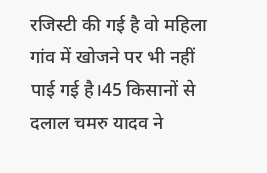रजिस्टी की गई है वो महिला गांव में खोजने पर भी नहीं पाई गई है।45 किसानों से दलाल चमरु यादव ने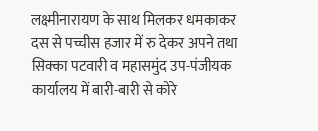लक्ष्मीनारायण के साथ मिलकर धमकाकर दस से पच्चीस हजार में रु देकर अपने तथा सिक्का पटवारी व महासमुंद उप-पंजीयक कार्यालय में बारी-बारी से कोरे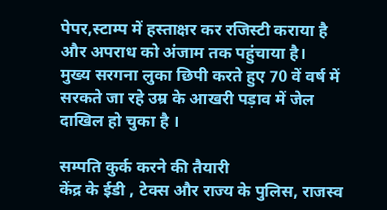पेपर,स्टाम्प में हस्ताक्षर कर रजिस्टी कराया है और अपराध को अंजाम तक पहुंचाया है।
मुख्य सरगना लुका छिपी करते हुए 70 वें वर्ष में सरकते जा रहे उम्र के आखरी पड़ाव में जेल दाखिल हो चुका है ।

सम्पति कुर्क करने की तैयारी
केंद्र के ईडी , टेक्स और राज्य के पुलिस, राजस्व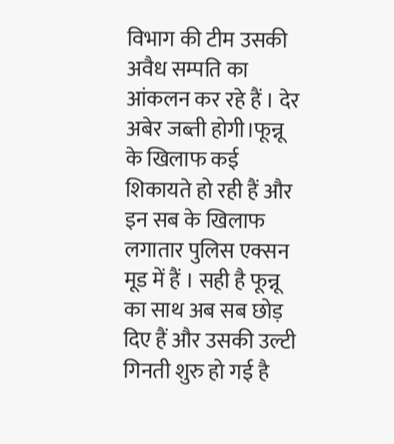विभाग की टीम उसकी अवैध सम्पति का आंकलन कर रहे हैं । देर अबेर जब्ती होगी।फून्नू के खिलाफ कई शिकायते हो रही हैं और इन सब के खिलाफ लगातार पुलिस एक्सन मूड में हैं । सही है फून्नू का साथ अब सब छोड़ दिए हैं और उसकी उल्टी गिनती शुरु हो गई है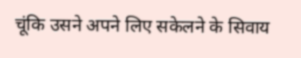चूंकि उसने अपने लिए सकेलने के सिवाय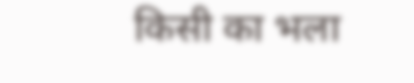किसी का भला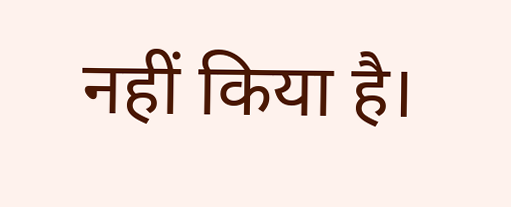नहीं किया है।